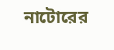নাটোরের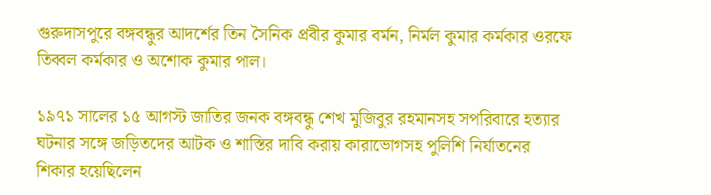গুরুদাসপুরে বঙ্গবন্ধুর আদর্শের তিন সৈনিক প্রবীর কুমার বর্মন, নির্মল কুমার কর্মকার ওরফে তিব্বল কর্মকার ও অশোক কুমার পাল।

১৯৭১ সালের ১৫ আগস্ট জাতির জনক বঙ্গবন্ধু শেখ মুজিবুর রহমানসহ সপরিবারে হত্যার ঘটনার সঙ্গে জড়িতদের আটক ও শাস্তির দাবি করায় কারাভোগসহ পুলিশি নির্যাতনের শিকার হয়েছিলেন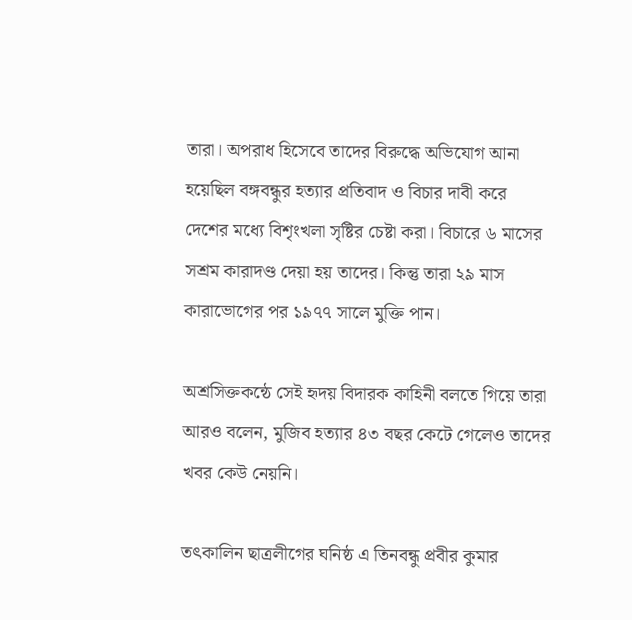তারা। অপরাধ হিসেবে তাদের বিরুদ্ধে অভিযোগ আনা হয়েছিল বঙ্গবন্ধুর হত্যার প্রতিবাদ ও বিচার দাবী করে দেশের মধ্যে বিশৃংখলা সৃষ্টির চেষ্টা করা। বিচারে ৬ মাসের সশ্রম কারাদণ্ড দেয়া হয় তাদের। কিন্তু তারা ২৯ মাস কারাভোগের পর ১৯৭৭ সালে মুক্তি পান।

অশ্রসিক্তকন্ঠে সেই হৃদয় বিদারক কাহিনী বলতে গিয়ে তারা আরও বলেন, মুজিব হত্যার ৪৩ বছর কেটে গেলেও তাদের খবর কেউ নেয়নি।

তৎকালিন ছাত্রলীগের ঘনিষ্ঠ এ তিনবন্ধু প্রবীর কুমার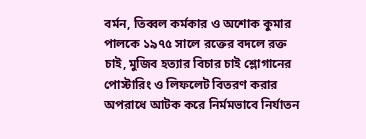বর্মন, তিব্বল কর্মকার ও অশোক কুমার পালকে ১৯৭৫ সালে রক্তের বদলে রক্ত চাই, মুজিব হত্যার বিচার চাই শ্লোগানের পোস্টারিং ও লিফলেট বিতরণ করার অপরাধে আটক করে নির্মমভাবে নির্যাতন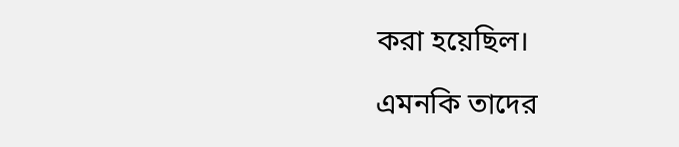করা হয়েছিল।

এমনকি তাদের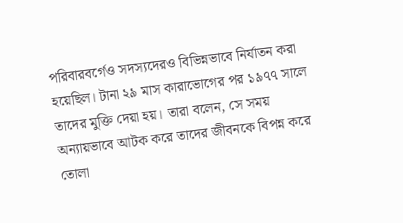পরিবারবর্গেও সদস্যদেরও বিভিন্নভাবে নির্যাতন করা হয়েছিল। টানা ২৯ মাস কারাভোগের পর ১৯৭৭ সালে তাদের মুক্তি দেয়া হয়। তারা বলেন, সে সময় অন্যায়ভাবে আটক করে তাদের জীবনকে বিপন্ন করে তোলা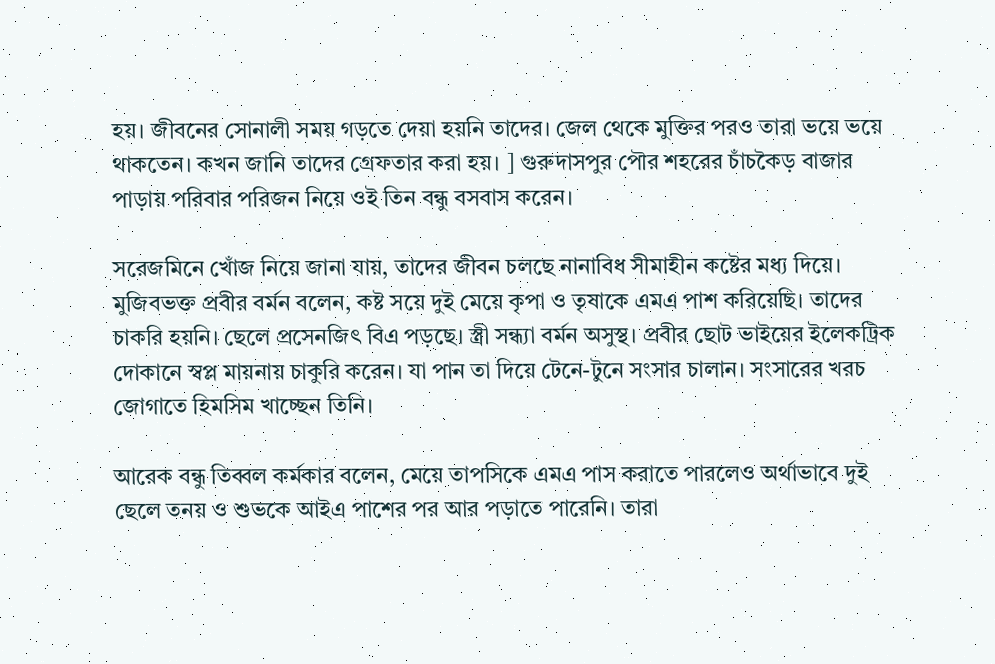হয়। জীবনের সোনালী সময় গড়তে দেয়া হয়নি তাদের। জেল থেকে মুক্তির পরও তারা ভয়ে ভয়ে থাকতেন। কখন জানি তাদের গ্রেফতার করা হয়। ] গুরুদাসপুর পৌর শহরের চাঁচকৈড় বাজার পাড়ায় পরিবার পরিজন নিয়ে ওই তিন বন্ধু বসবাস করেন।

সরেজমিনে খোঁজ নিয়ে জানা যায়, তাদের জীবন চলছে নানাবিধ সীমাহীন কষ্টের মধ্য দিয়ে। মুজিবভক্ত প্রবীর বর্মন বলেন, কষ্ট সয়ে দুই মেয়ে কৃপা ও তৃষাকে এমএ পাশ করিয়েছি। তাদের চাকরি হয়নি। ছেলে প্রসেনজিৎ বিএ পড়ছে। স্ত্রী সন্ধ্যা বর্মন অসুস্থ। প্রবীর ছোট ভাইয়ের ইলেকট্রিক দোকানে স্বপ্ল মায়নায় চাকুরি করেন। যা পান তা দিয়ে টেনে-টুনে সংসার চালান। সংসারের খরচ জোগাতে হিমসিম খাচ্ছেন তিনি।

আরেক বন্ধু তিব্বল কর্মকার বলেন, মেয়ে তাপসিকে এমএ পাস করাতে পারলেও অর্থাভাবে দুই ছেলে তনয় ও শুভকে আইএ পাশের পর আর পড়াতে পারেনি। তারা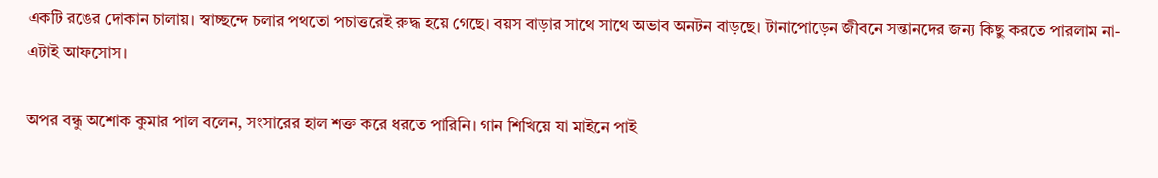একটি রঙের দোকান চালায়। স্বাচ্ছন্দে চলার পথতো পচাত্তরেই রুদ্ধ হয়ে গেছে। বয়স বাড়ার সাথে সাথে অভাব অনটন বাড়ছে। টানাপোড়েন জীবনে সন্তানদের জন্য কিছু করতে পারলাম না- এটাই আফসোস।

অপর বন্ধু অশোক কুমার পাল বলেন, সংসারের হাল শক্ত করে ধরতে পারিনি। গান শিখিয়ে যা মাইনে পাই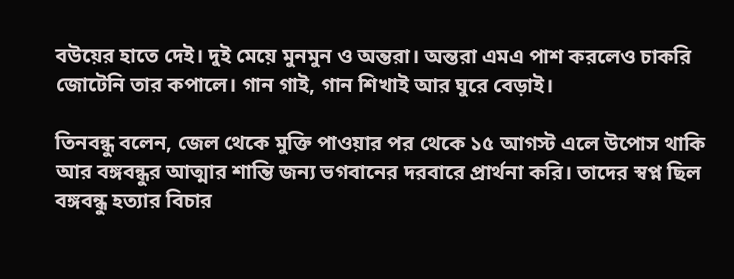বউয়ের হাতে দেই। দুই মেয়ে মুনমুন ও অন্তরা। অন্তরা এমএ পাশ করলেও চাকরি জোটেনি তার কপালে। গান গাই, গান শিখাই আর ঘুরে বেড়াই।

তিনবন্ধু বলেন, জেল থেকে মুক্তি পাওয়ার পর থেকে ১৫ আগস্ট এলে উপোস থাকি আর বঙ্গবন্ধুর আত্মার শান্তি জন্য ভগবানের দরবারে প্রার্থনা করি। তাদের স্বপ্ন ছিল বঙ্গবন্ধু হত্যার বিচার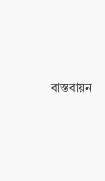বাস্তবায়ন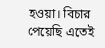হওয়া। বিচার পেয়েছি এতেই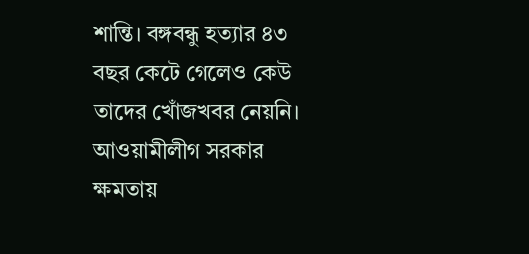শান্তি। বঙ্গবন্ধু হত্যার ৪৩ বছর কেটে গেলেও কেউ তাদের খোঁজখবর নেয়নি। আওয়ামীলীগ সরকার ক্ষমতায়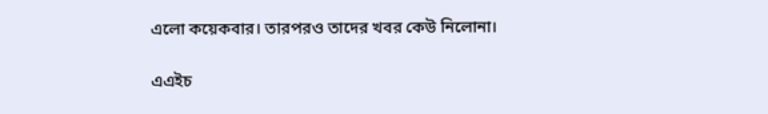এলো কয়েকবার। তারপরও তাদের খবর কেউ নিলোনা।

এএইচ